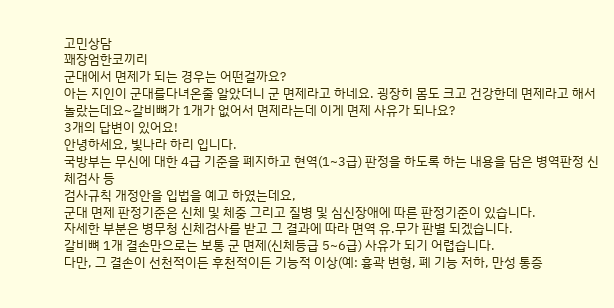고민상담
꽤장엄한코끼리
군대에서 면제가 되는 경우는 어떤걸까요?
아는 지인이 군대를다녀온줄 알았더니 군 면제라고 하네요. 굉장히 몸도 크고 건강한데 면제라고 해서 놀랐는데요~갈비뼈가 1개가 없어서 면제라는데 이게 면제 사유가 되나요?
3개의 답변이 있어요!
안녕하세요, 빛나라 하리 입니다.
국방부는 무신에 대한 4급 기준을 폐지하고 현역(1~3급) 판정을 하도록 하는 내용을 담은 병역판정 신체검사 등
검사규칙 개정안을 입법을 예고 하였는데요,
군대 면제 판정기준은 신체 및 체중 그리고 질병 및 심신장애에 따른 판정기준이 있습니다.
자세한 부분은 병무청 신체검사를 받고 그 결과에 따라 면역 유.무가 판별 되겠습니다.
갈비뼈 1개 결손만으로는 보통 군 면제(신체등급 5~6급) 사유가 되기 어렵습니다.
다만, 그 결손이 선천적이든 후천적이든 기능적 이상(예: 흉곽 변형, 폐 기능 저하, 만성 통증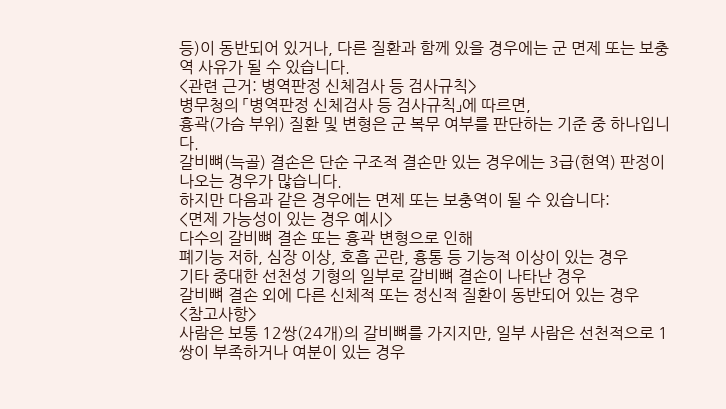등)이 동반되어 있거나, 다른 질환과 함께 있을 경우에는 군 면제 또는 보충역 사유가 될 수 있습니다.
<관련 근거: 병역판정 신체검사 등 검사규칙>
병무청의 「병역판정 신체검사 등 검사규칙」에 따르면,
흉곽(가슴 부위) 질환 및 변형은 군 복무 여부를 판단하는 기준 중 하나입니다.
갈비뼈(늑골) 결손은 단순 구조적 결손만 있는 경우에는 3급(현역) 판정이 나오는 경우가 많습니다.
하지만 다음과 같은 경우에는 면제 또는 보충역이 될 수 있습니다:
<면제 가능성이 있는 경우 예시>
다수의 갈비뼈 결손 또는 흉곽 변형으로 인해
폐기능 저하, 심장 이상, 호흡 곤란, 흉통 등 기능적 이상이 있는 경우
기타 중대한 선천성 기형의 일부로 갈비뼈 결손이 나타난 경우
갈비뼈 결손 외에 다른 신체적 또는 정신적 질환이 동반되어 있는 경우
<참고사항>
사람은 보통 12쌍(24개)의 갈비뼈를 가지지만, 일부 사람은 선천적으로 1쌍이 부족하거나 여분이 있는 경우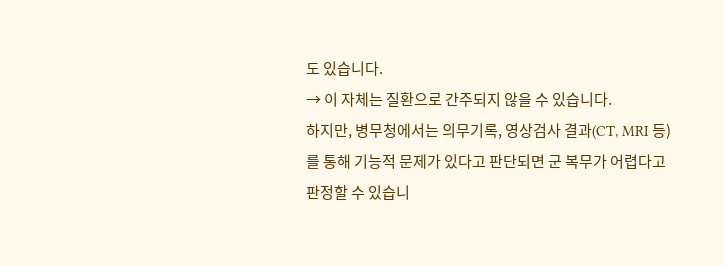도 있습니다.
→ 이 자체는 질환으로 간주되지 않을 수 있습니다.
하지만, 병무청에서는 의무기록, 영상검사 결과(CT, MRI 등)를 통해 기능적 문제가 있다고 판단되면 군 복무가 어렵다고 판정할 수 있습니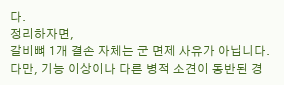다.
정리하자면,
갈비뼈 1개 결손 자체는 군 면제 사유가 아닙니다.
다만, 기능 이상이나 다른 병적 소견이 동반된 경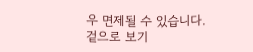우 면제될 수 있습니다.
겉으로 보기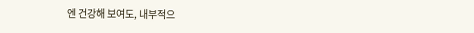엔 건강해 보여도, 내부적으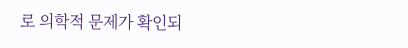로 의학적 문제가 확인되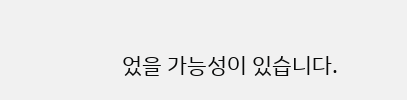었을 가능성이 있습니다.